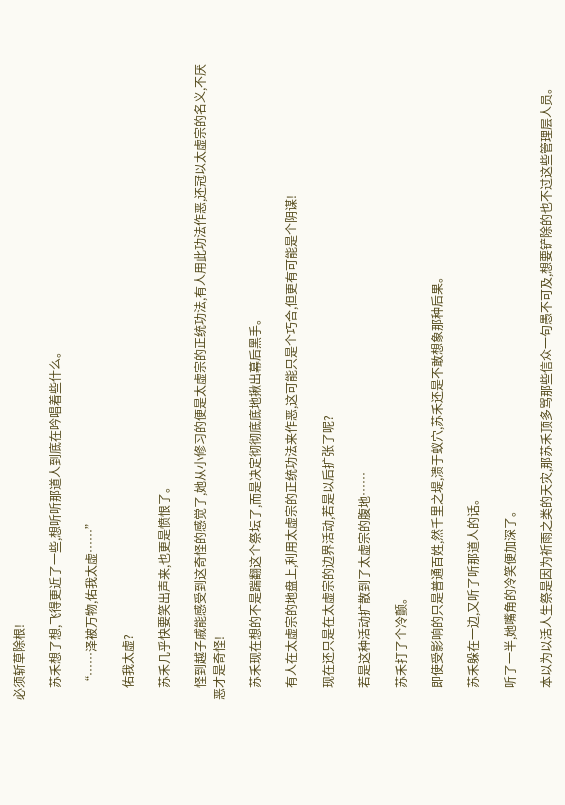必须斩草除根!

    苏禾想了想,飞得更近了一些,想听听那道人到底在吟唱着些什么。

    “……泽被万物,佑我太虚……”

    佑我太虚?

    苏禾几乎快要笑出声来,也更是愤恨了。

    怪到越子戚能感受到这奇怪的感觉了,她从小修习的便是太虚宗的正统功法,有人用此功法作恶,还冠以太虚宗的名义,不厌恶才是奇怪!

    苏禾现在想的不是踹翻这个祭坛了,而是决定彻彻底底地揪出幕后黑手。

    有人在太虚宗的地盘上,利用太虚宗的正统功法来作恶,这可能只是个巧合,但更有可能是个阴谋!

    现在还只是在太虚宗的边界活动,若是以后扩张了呢?

    若是这种活动扩散到了太虚宗的腹地……

    苏禾打了个冷颤。

    即使受影响的只是普通百姓,然千里之堤,溃于蚁穴,苏禾还是不敢想象那种后果。

    苏禾躲在一边,又听了听那道人的话。

    听了一半,她嘴角的冷笑便加深了。

    本以为以活人生祭是因为祈雨之类的天灾,那苏禾顶多骂那些信众一句愚不可及,想要铲除的也不过这些管理层人员。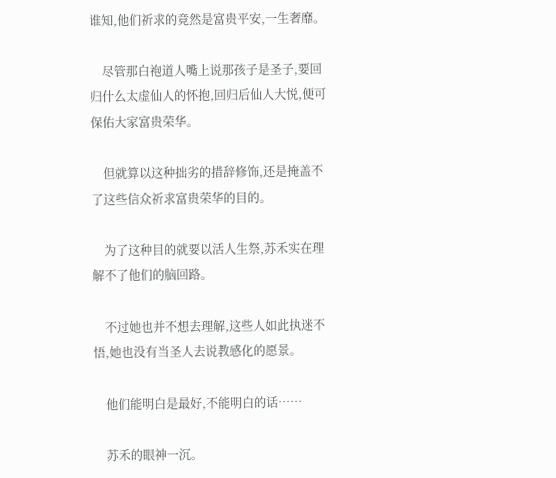谁知,他们祈求的竟然是富贵平安,一生奢靡。

    尽管那白袍道人嘴上说那孩子是圣子,要回归什么太虚仙人的怀抱,回归后仙人大悦,便可保佑大家富贵荣华。

    但就算以这种拙劣的措辞修饰,还是掩盖不了这些信众祈求富贵荣华的目的。

    为了这种目的就要以活人生祭,苏禾实在理解不了他们的脑回路。

    不过她也并不想去理解,这些人如此执迷不悟,她也没有当圣人去说教感化的愿景。

    他们能明白是最好,不能明白的话……

    苏禾的眼神一沉。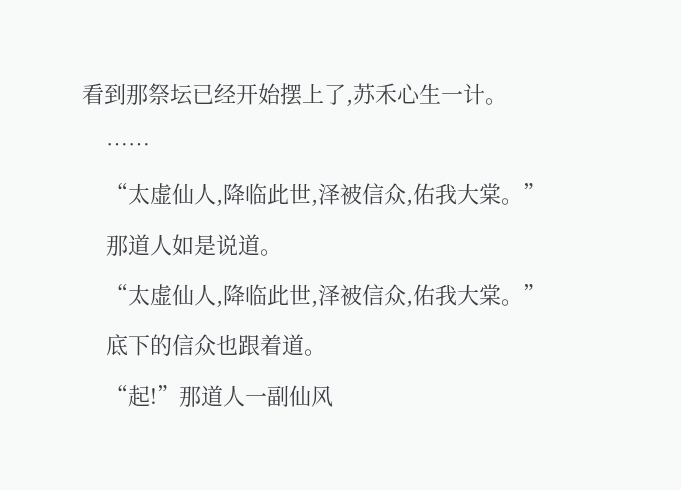看到那祭坛已经开始摆上了,苏禾心生一计。

    ……

    “太虚仙人,降临此世,泽被信众,佑我大棠。”

    那道人如是说道。

    “太虚仙人,降临此世,泽被信众,佑我大棠。”

    底下的信众也跟着道。

    “起!”那道人一副仙风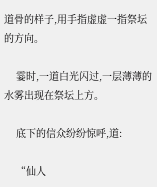道骨的样子,用手指虚虚一指祭坛的方向。

    霎时,一道白光闪过,一层薄薄的水雾出现在祭坛上方。

    底下的信众纷纷惊呼,道:

    “仙人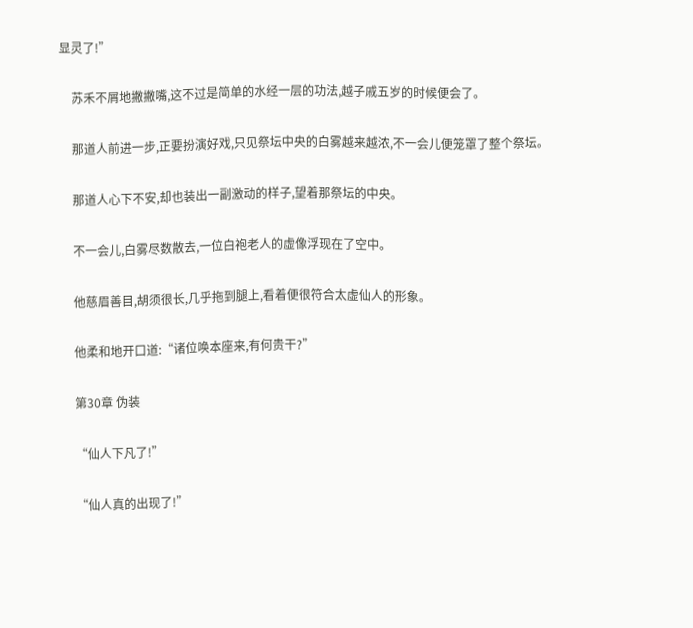显灵了!”

    苏禾不屑地撇撇嘴,这不过是简单的水经一层的功法,越子戚五岁的时候便会了。

    那道人前进一步,正要扮演好戏,只见祭坛中央的白雾越来越浓,不一会儿便笼罩了整个祭坛。

    那道人心下不安,却也装出一副激动的样子,望着那祭坛的中央。

    不一会儿,白雾尽数散去,一位白袍老人的虚像浮现在了空中。

    他慈眉善目,胡须很长,几乎拖到腿上,看着便很符合太虚仙人的形象。

    他柔和地开口道:“诸位唤本座来,有何贵干?”

    第30章 伪装

    “仙人下凡了!”

    “仙人真的出现了!”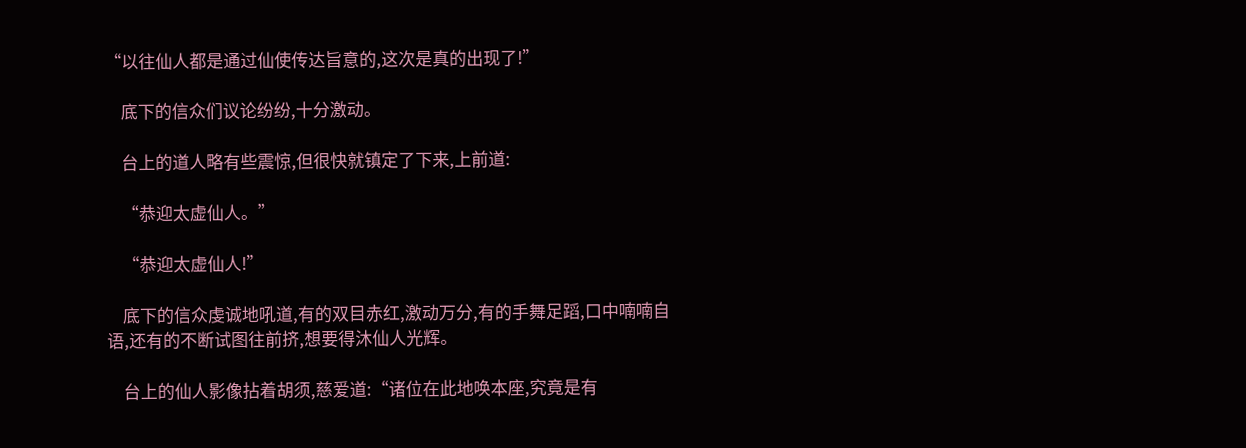“以往仙人都是通过仙使传达旨意的,这次是真的出现了!”

    底下的信众们议论纷纷,十分激动。

    台上的道人略有些震惊,但很快就镇定了下来,上前道:

    “恭迎太虚仙人。”

    “恭迎太虚仙人!”

    底下的信众虔诚地吼道,有的双目赤红,激动万分,有的手舞足蹈,口中喃喃自语,还有的不断试图往前挤,想要得沐仙人光辉。

    台上的仙人影像拈着胡须,慈爱道:“诸位在此地唤本座,究竟是有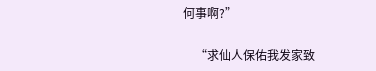何事啊?”

    “求仙人保佑我发家致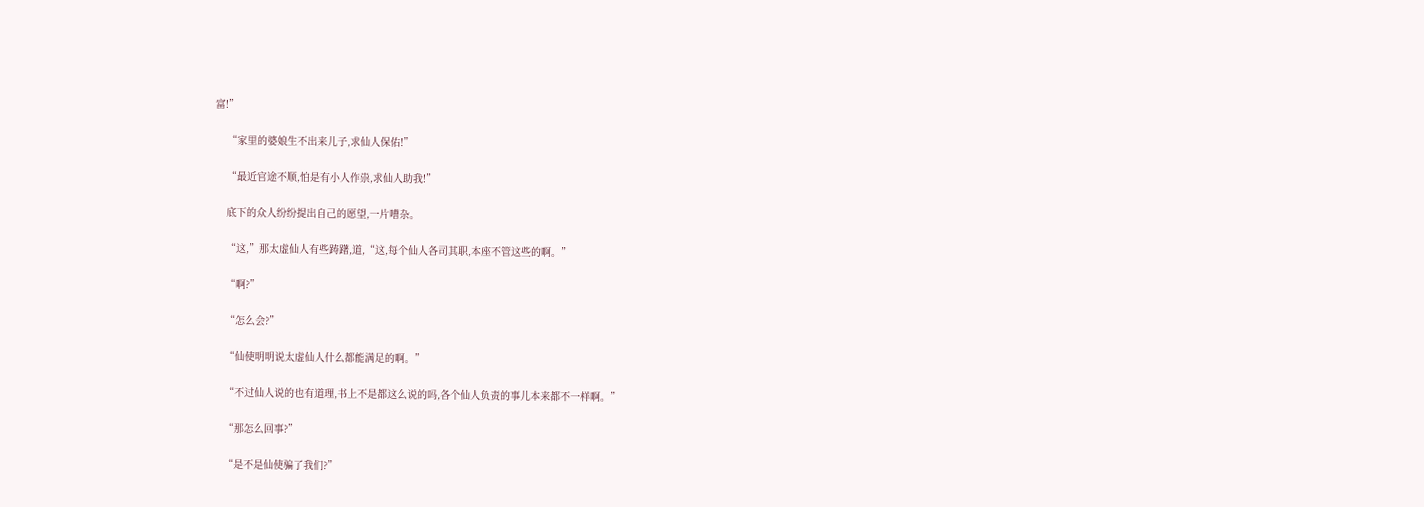富!”

    “家里的婆娘生不出来儿子,求仙人保佑!”

    “最近官途不顺,怕是有小人作祟,求仙人助我!”

    底下的众人纷纷提出自己的愿望,一片嘈杂。

    “这,”那太虚仙人有些踌躇,道,“这,每个仙人各司其职,本座不管这些的啊。”

    “啊?”

    “怎么会?”

    “仙使明明说太虚仙人什么都能满足的啊。”

    “不过仙人说的也有道理,书上不是都这么说的吗,各个仙人负责的事儿本来都不一样啊。”

    “那怎么回事?”

    “是不是仙使骗了我们?”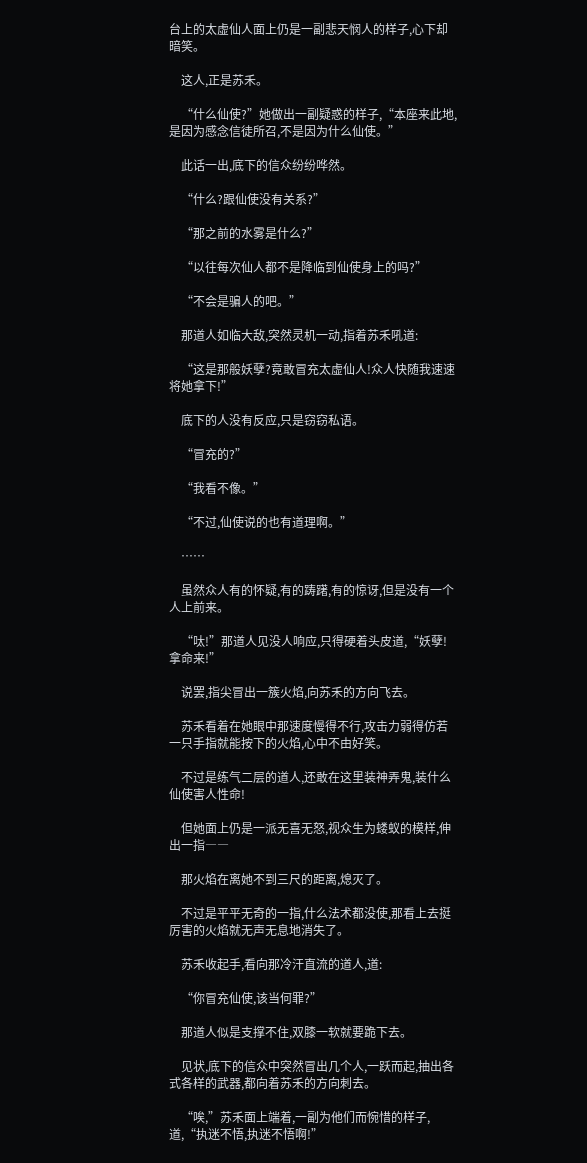台上的太虚仙人面上仍是一副悲天悯人的样子,心下却暗笑。

    这人,正是苏禾。

    “什么仙使?”她做出一副疑惑的样子,“本座来此地,是因为感念信徒所召,不是因为什么仙使。”

    此话一出,底下的信众纷纷哗然。

    “什么?跟仙使没有关系?”

    “那之前的水雾是什么?”

    “以往每次仙人都不是降临到仙使身上的吗?”

    “不会是骗人的吧。”

    那道人如临大敌,突然灵机一动,指着苏禾吼道:

    “这是那般妖孽?竟敢冒充太虚仙人!众人快随我速速将她拿下!”

    底下的人没有反应,只是窃窃私语。

    “冒充的?”

    “我看不像。”

    “不过,仙使说的也有道理啊。”

    ……

    虽然众人有的怀疑,有的踌躇,有的惊讶,但是没有一个人上前来。

    “呔!”那道人见没人响应,只得硬着头皮道,“妖孽!拿命来!”

    说罢,指尖冒出一簇火焰,向苏禾的方向飞去。

    苏禾看着在她眼中那速度慢得不行,攻击力弱得仿若一只手指就能按下的火焰,心中不由好笑。

    不过是练气二层的道人,还敢在这里装神弄鬼,装什么仙使害人性命!

    但她面上仍是一派无喜无怒,视众生为蝼蚁的模样,伸出一指――

    那火焰在离她不到三尺的距离,熄灭了。

    不过是平平无奇的一指,什么法术都没使,那看上去挺厉害的火焰就无声无息地消失了。

    苏禾收起手,看向那冷汗直流的道人,道:

    “你冒充仙使,该当何罪?”

    那道人似是支撑不住,双膝一软就要跪下去。

    见状,底下的信众中突然冒出几个人,一跃而起,抽出各式各样的武器,都向着苏禾的方向刺去。

    “唉,”苏禾面上端着,一副为他们而惋惜的样子,道,“执迷不悟,执迷不悟啊!”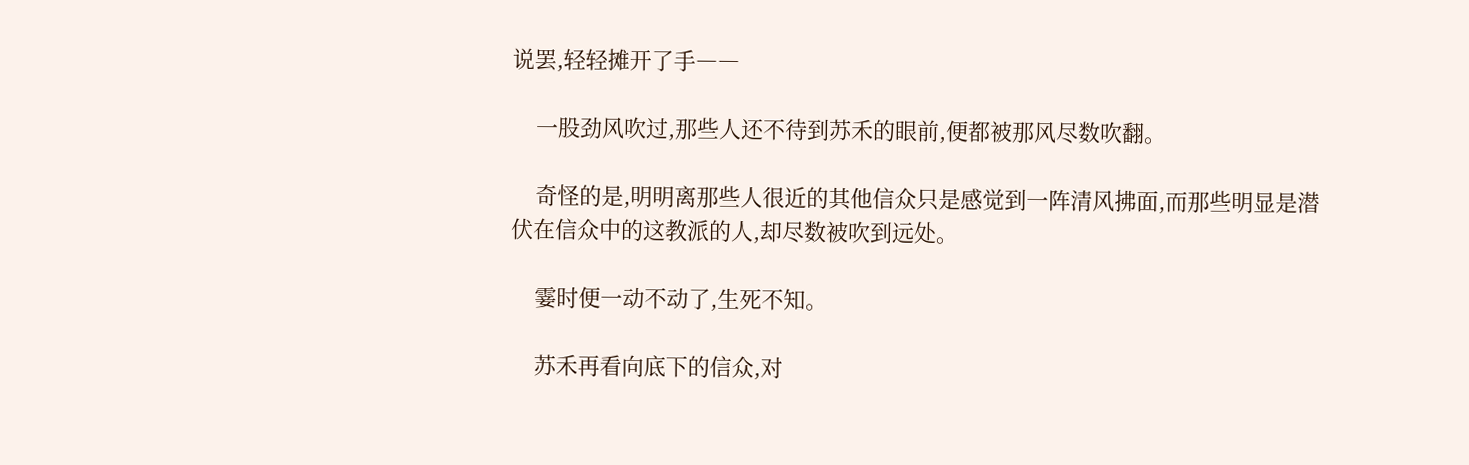说罢,轻轻摊开了手――

    一股劲风吹过,那些人还不待到苏禾的眼前,便都被那风尽数吹翻。

    奇怪的是,明明离那些人很近的其他信众只是感觉到一阵清风拂面,而那些明显是潜伏在信众中的这教派的人,却尽数被吹到远处。

    霎时便一动不动了,生死不知。

    苏禾再看向底下的信众,对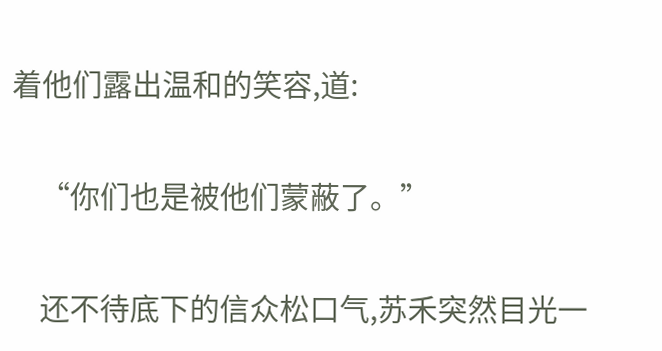着他们露出温和的笑容,道:

    “你们也是被他们蒙蔽了。”

    还不待底下的信众松口气,苏禾突然目光一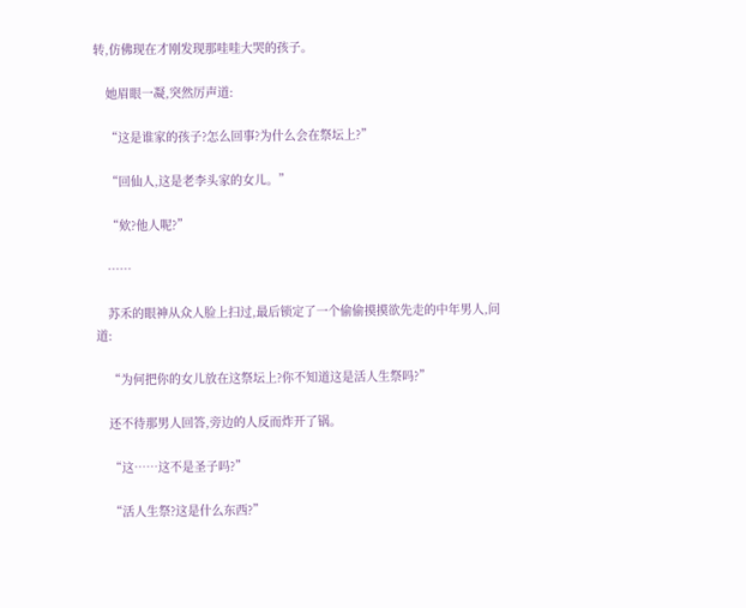转,仿佛现在才刚发现那哇哇大哭的孩子。

    她眉眼一凝,突然厉声道:

    “这是谁家的孩子?怎么回事?为什么会在祭坛上?”

    “回仙人,这是老李头家的女儿。”

    “欸?他人呢?”

    ……

    苏禾的眼神从众人脸上扫过,最后锁定了一个偷偷摸摸欲先走的中年男人,问道:

    “为何把你的女儿放在这祭坛上?你不知道这是活人生祭吗?”

    还不待那男人回答,旁边的人反而炸开了锅。

    “这……这不是圣子吗?”

    “活人生祭?这是什么东西?”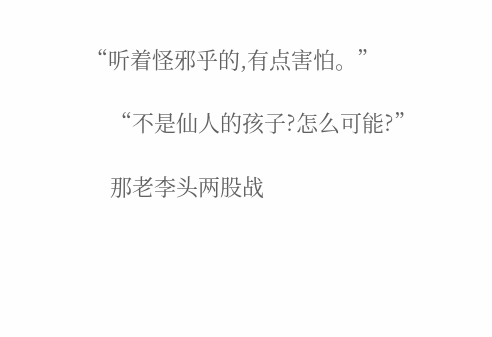“听着怪邪乎的,有点害怕。”

    “不是仙人的孩子?怎么可能?”

    那老李头两股战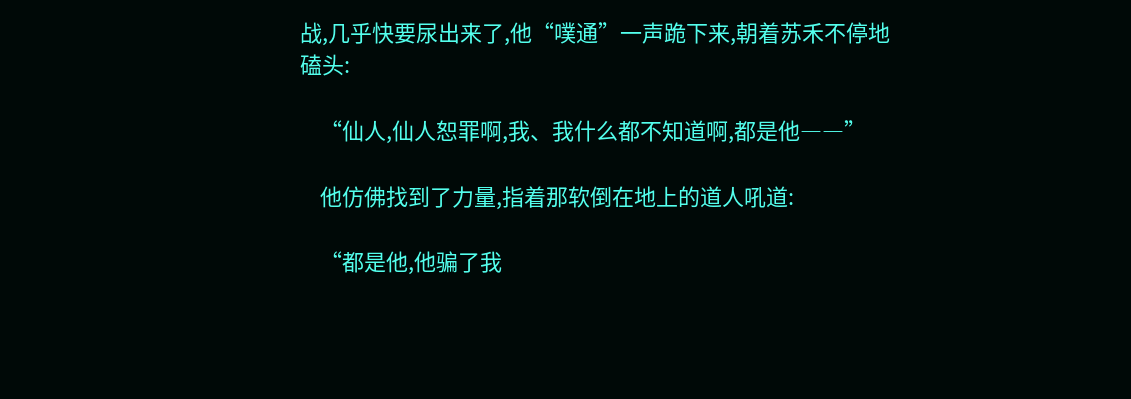战,几乎快要尿出来了,他“噗通”一声跪下来,朝着苏禾不停地磕头:

    “仙人,仙人恕罪啊,我、我什么都不知道啊,都是他――”

    他仿佛找到了力量,指着那软倒在地上的道人吼道:

    “都是他,他骗了我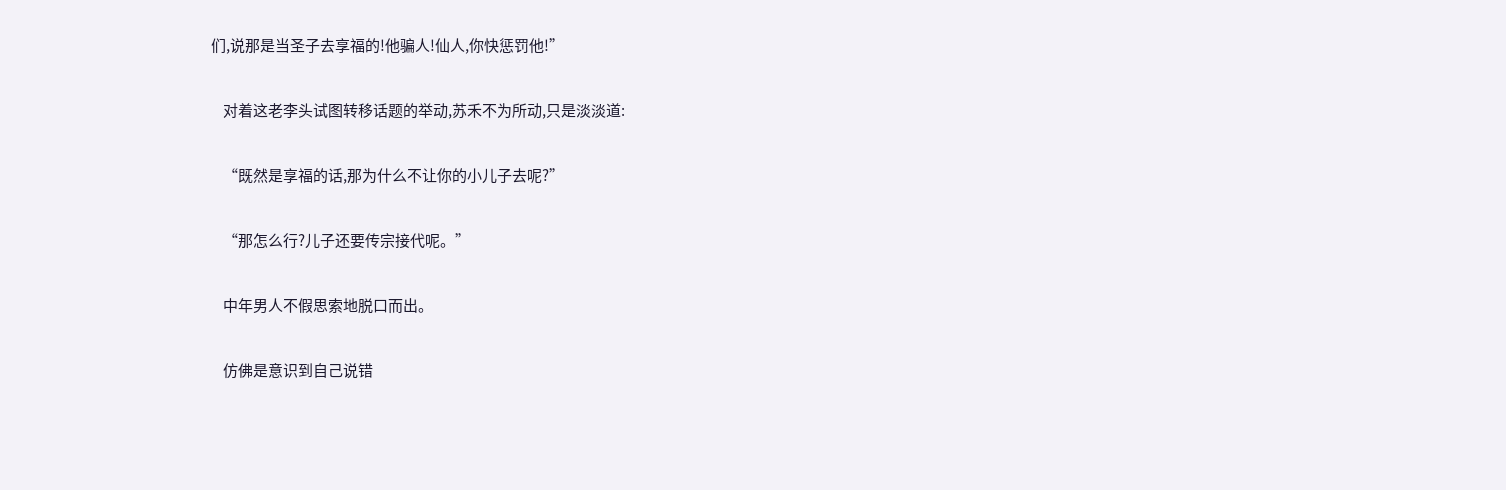们,说那是当圣子去享福的!他骗人!仙人,你快惩罚他!”

    对着这老李头试图转移话题的举动,苏禾不为所动,只是淡淡道:

    “既然是享福的话,那为什么不让你的小儿子去呢?”

    “那怎么行?儿子还要传宗接代呢。”

    中年男人不假思索地脱口而出。

    仿佛是意识到自己说错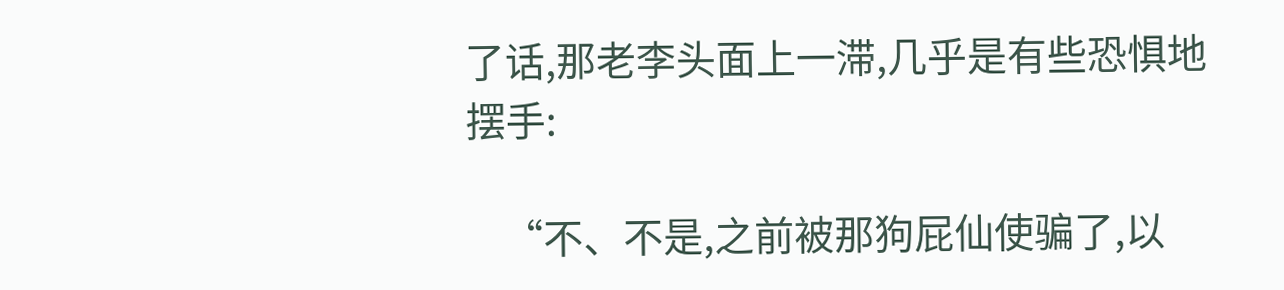了话,那老李头面上一滞,几乎是有些恐惧地摆手:

    “不、不是,之前被那狗屁仙使骗了,以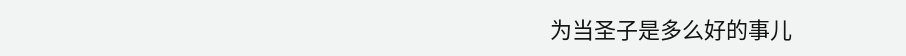为当圣子是多么好的事儿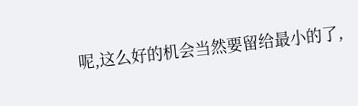呢,这么好的机会当然要留给最小的了,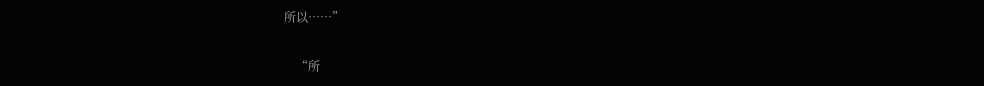所以……”

    “所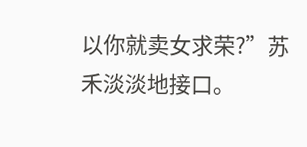以你就卖女求荣?”苏禾淡淡地接口。